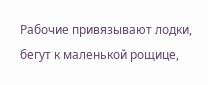Рабочие привязывают лодки, бегут к маленькой рощице,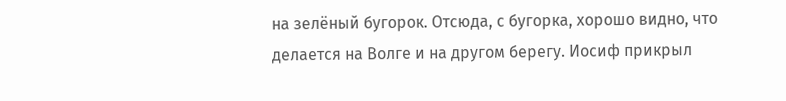на зелёный бугорок. Отсюда, с бугорка, хорошо видно, что делается на Волге и на другом берегу. Иосиф прикрыл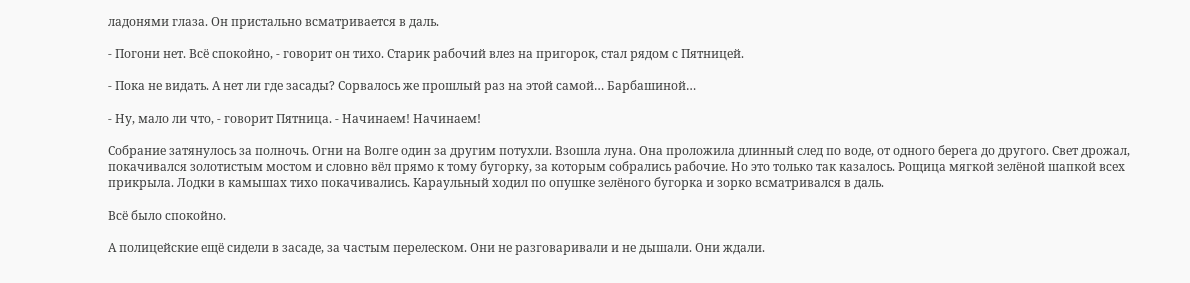ладонями глаза. Он пристально всматривается в даль.

- Погони нет. Всё спокойно, - говорит он тихо. Старик рабочий влез на пригорок, стал рядом с Пятницей.

- Пока не видать. А нет ли где засады? Сорвалось же прошлый раз на этой самой… Барбашиной…

- Ну, мало ли что, - говорит Пятница. - Начинаем! Начинаем!

Собрание затянулось за полночь. Огни на Волге один за другим потухли. Взошла луна. Она проложила длинный след по воде, от одного берега до другого. Свет дрожал, покачивался золотистым мостом и словно вёл прямо к тому бугорку, за которым собрались рабочие. Но это только так казалось. Рощица мягкой зелёной шапкой всех прикрыла. Лодки в камышах тихо покачивались. Караульный ходил по опушке зелёного бугорка и зорко всматривался в даль.

Всё было спокойно.

А полицейские ещё сидели в засаде, за частым перелеском. Они не разговаривали и не дышали. Они ждали.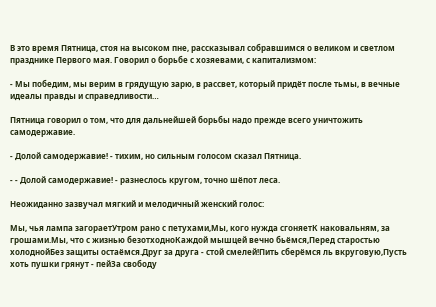В это время Пятница, стоя на высоком пне, рассказывал собравшимся о великом и светлом празднике Первого мая. Говорил о борьбе с хозяевами, с капитализмом:

- Мы победим, мы верим в грядущую зарю, в рассвет, который придёт после тьмы, в вечные идеалы правды и справедливости…

Пятница говорил о том, что для дальнейшей борьбы надо прежде всего уничтожить самодержавие.

- Долой самодержавие! - тихим, но сильным голосом сказал Пятница.

- - Долой самодержавие! - разнеслось кругом, точно шёпот леса.

Неожиданно зазвучал мягкий и мелодичный женский голос:

Мы, чья лампа загораетУтром рано с петухами,Мы, кого нужда сгоняетК наковальням, за грошами.Мы, что с жизнью безотходноКаждой мышцей вечно бьёмся,Перед старостью холоднойБез защиты остаёмся.Друг за друга - стой смелей!Пить сберёмся ль вкруговую,Пусть хоть пушки грянут - пейЗа свободу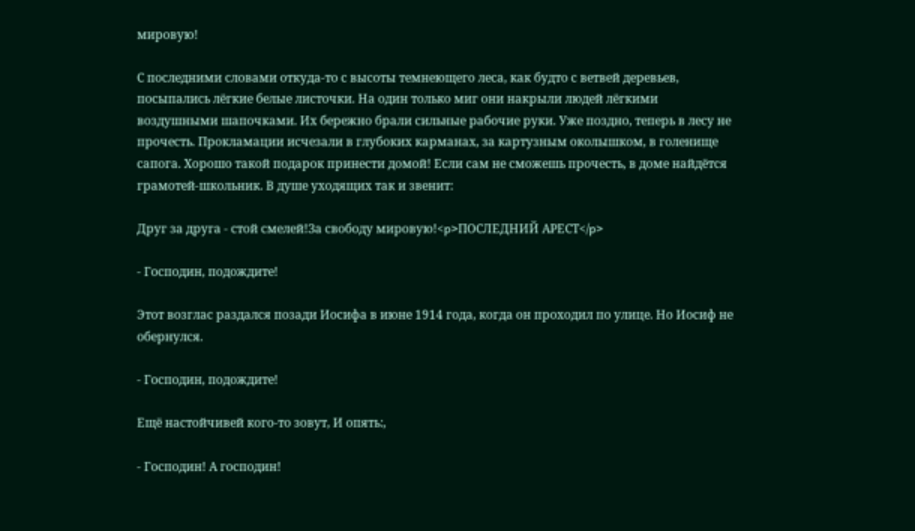мировую!

С последними словами откуда-то с высоты темнеющего леса, как будто с ветвей деревьев, посыпались лёгкие белые листочки. На один только миг они накрыли людей лёгкими воздушными шапочками. Их бережно брали сильные рабочие руки. Уже поздно, теперь в лесу не прочесть. Прокламации исчезали в глубоких карманах, за картузным околышком, в голенище сапога. Хорошо такой подарок принести домой! Если сам не сможешь прочесть, в доме найдётся грамотей-школьник. В душе уходящих так и звенит:

Друг за друга - стой смелей!За свободу мировую!<p>ПОСЛЕДНИЙ АРЕСТ</p>

- Господин, подождите!

Этот возглас раздался позади Иосифа в июне 1914 года, когда он проходил по улице. Но Иосиф не обернулся.

- Господин, подождите!

Ещё настойчивей кого-то зовут, И опять:,

- Господин! А господин!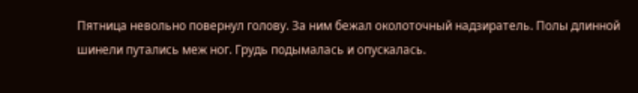Пятница невольно повернул голову. За ним бежал околоточный надзиратель. Полы длинной шинели путались меж ног. Грудь подымалась и опускалась.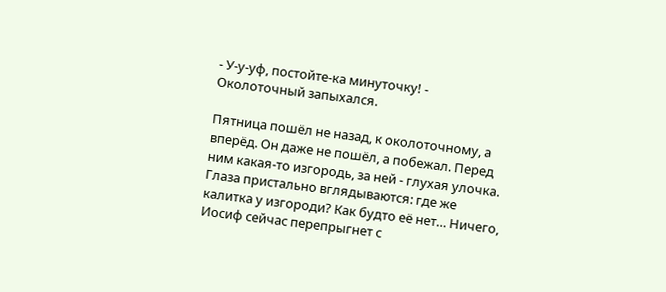- У-у-уф, постойте-ка минуточку! - Околоточный запыхался.

Пятница пошёл не назад, к околоточному, а вперёд. Он даже не пошёл, а побежал. Перед ним какая-то изгородь, за ней - глухая улочка. Глаза пристально вглядываются: где же калитка у изгороди? Как будто её нет… Ничего, Иосиф сейчас перепрыгнет с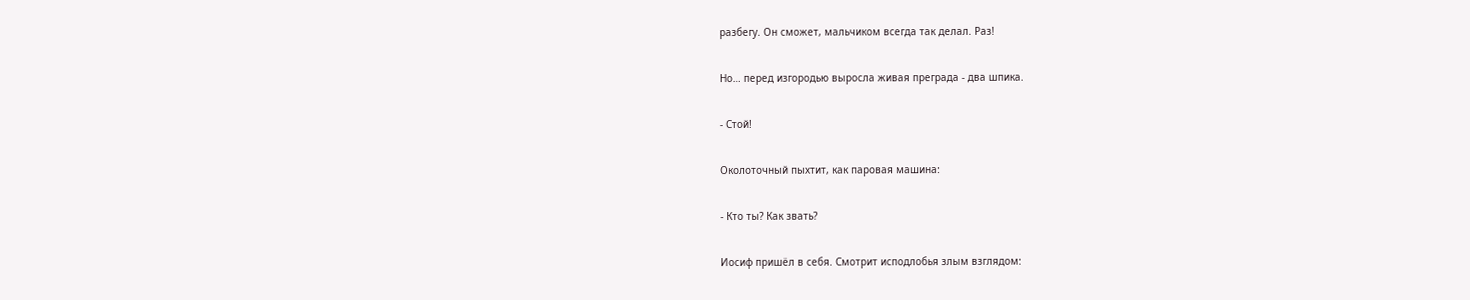разбегу. Он сможет, мальчиком всегда так делал. Раз!

Но… перед изгородью выросла живая преграда - два шпика.

- Стой!

Околоточный пыхтит, как паровая машина:

- Кто ты? Как звать?

Иосиф пришёл в себя. Смотрит исподлобья злым взглядом: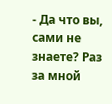- Да что вы, сами не знаете? Раз за мной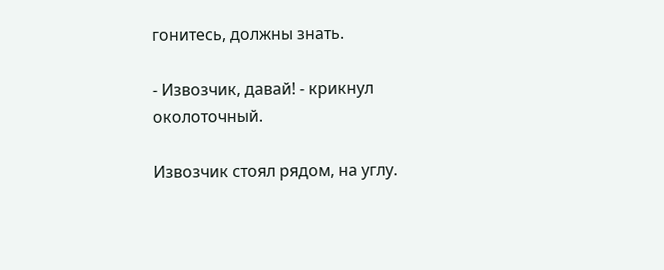гонитесь, должны знать.

- Извозчик, давай! - крикнул околоточный.

Извозчик стоял рядом, на углу.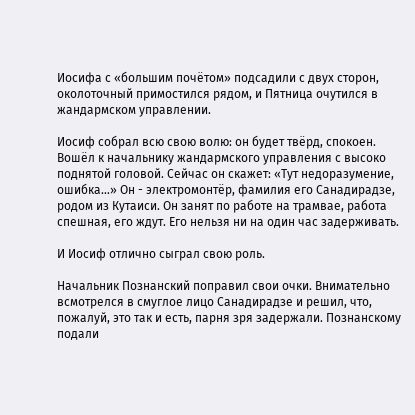Иосифа с «большим почётом» подсадили с двух сторон, околоточный примостился рядом, и Пятница очутился в жандармском управлении.

Иосиф собрал всю свою волю: он будет твёрд, спокоен. Вошёл к начальнику жандармского управления с высоко поднятой головой. Сейчас он скажет: «Тут недоразумение, ошибка…» Он - электромонтёр, фамилия его Санадирадзе, родом из Кутаиси. Он занят по работе на трамвае, работа спешная, его ждут. Его нельзя ни на один час задерживать.

И Иосиф отлично сыграл свою роль.

Начальник Познанский поправил свои очки. Внимательно всмотрелся в смуглое лицо Санадирадзе и решил, что, пожалуй, это так и есть, парня зря задержали. Познанскому подали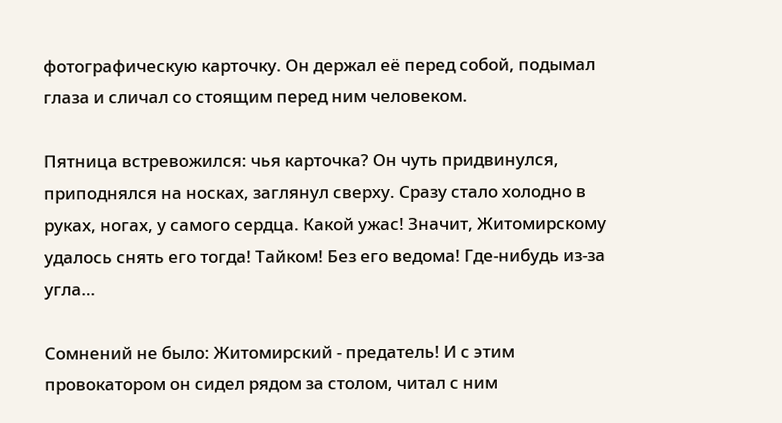фотографическую карточку. Он держал её перед собой, подымал глаза и сличал со стоящим перед ним человеком.

Пятница встревожился: чья карточка? Он чуть придвинулся, приподнялся на носках, заглянул сверху. Сразу стало холодно в руках, ногах, у самого сердца. Какой ужас! Значит, Житомирскому удалось снять его тогда! Тайком! Без его ведома! Где-нибудь из-за угла…

Сомнений не было: Житомирский - предатель! И с этим провокатором он сидел рядом за столом, читал с ним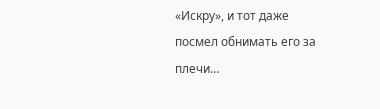«Искру», и тот даже посмел обнимать его за плечи…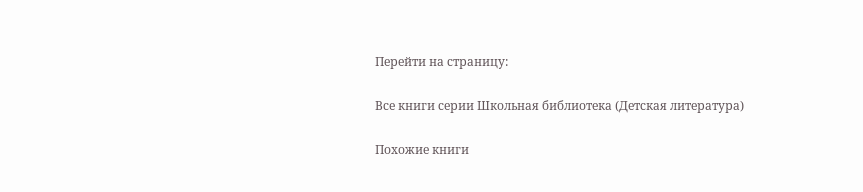Перейти на страницу:

Все книги серии Школьная библиотека (Детская литература)

Похожие книги